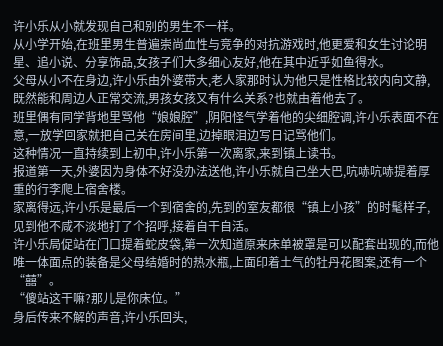许小乐从小就发现自己和别的男生不一样。
从小学开始,在班里男生普遍崇尚血性与竞争的对抗游戏时,他更爱和女生讨论明星、追小说、分享饰品,女孩子们大多细心友好,他在其中近乎如鱼得水。
父母从小不在身边,许小乐由外婆带大,老人家那时认为他只是性格比较内向文静,既然能和周边人正常交流,男孩女孩又有什么关系?也就由着他去了。
班里偶有同学背地里骂他“娘娘腔”,阴阳怪气学着他的尖细腔调,许小乐表面不在意,一放学回家就把自己关在房间里,边掉眼泪边写日记骂他们。
这种情况一直持续到上初中,许小乐第一次离家,来到镇上读书。
报道第一天,外婆因为身体不好没办法送他,许小乐就自己坐大巴,吭哧吭哧提着厚重的行李爬上宿舍楼。
家离得远,许小乐是最后一个到宿舍的,先到的室友都很“镇上小孩”的时髦样子,见到他不咸不淡地打了个招呼,接着自干自活。
许小乐局促站在门口提着蛇皮袋,第一次知道原来床单被罩是可以配套出现的,而他唯一体面点的装备是父母结婚时的热水瓶,上面印着土气的牡丹花图案,还有一个“囍”。
“傻站这干嘛?那儿是你床位。”
身后传来不解的声音,许小乐回头,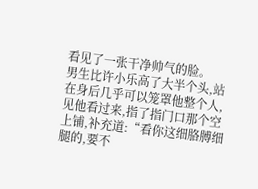看见了一张干净帅气的脸。
男生比许小乐高了大半个头,站在身后几乎可以笼罩他整个人,见他看过来,指了指门口那个空上铺,补充道:“看你这细胳膊细腿的,要不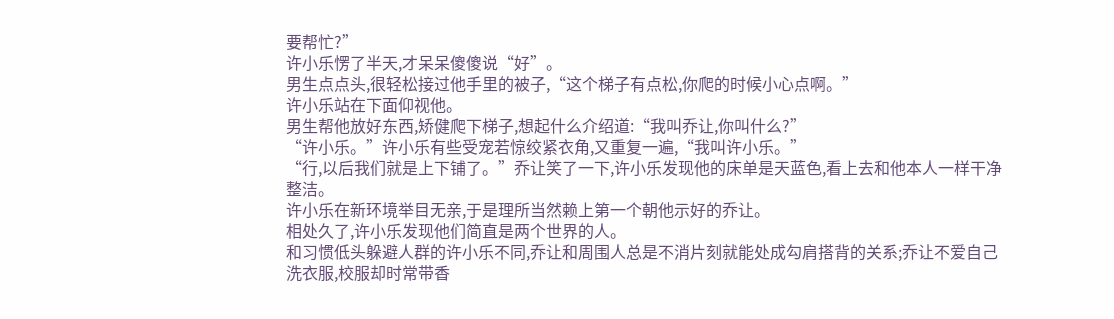要帮忙?”
许小乐愣了半天,才呆呆傻傻说“好”。
男生点点头,很轻松接过他手里的被子,“这个梯子有点松,你爬的时候小心点啊。”
许小乐站在下面仰视他。
男生帮他放好东西,矫健爬下梯子,想起什么介绍道:“我叫乔让,你叫什么?”
“许小乐。”许小乐有些受宠若惊绞紧衣角,又重复一遍,“我叫许小乐。”
“行,以后我们就是上下铺了。”乔让笑了一下,许小乐发现他的床单是天蓝色,看上去和他本人一样干净整洁。
许小乐在新环境举目无亲,于是理所当然赖上第一个朝他示好的乔让。
相处久了,许小乐发现他们简直是两个世界的人。
和习惯低头躲避人群的许小乐不同,乔让和周围人总是不消片刻就能处成勾肩搭背的关系;乔让不爱自己洗衣服,校服却时常带香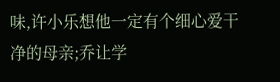味,许小乐想他一定有个细心爱干净的母亲;乔让学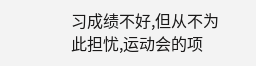习成绩不好,但从不为此担忧,运动会的项